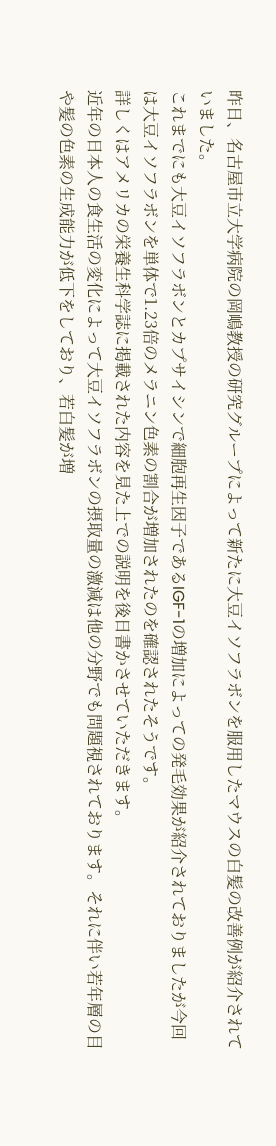昨日、名古屋市立大学病院の岡嶋教授の研究グループによって新たに大豆イソフラボンを服用したマウスの白髪の改善例が紹介されていました。
これまでにも大豆イソフラボンとカプサイシンで細胞再生因子であるIGF-1の増加によっての発毛効果が紹介されておりましたが今回は大豆イソフラボンを単体で1.23倍のメラニン色素の割合が増加されたのを確認されたそうです。
詳しくはアメリカの栄養生科学誌に掲載された内容を見た上での説明を後日書かさせていただきます。
近年の日本人の食生活の変化によって大豆イソフラボンの摂取量の激減は他の分野でも問題視されております。それに伴い若年層の目や髪の色素の生成能力が低下をしており、若白髪が増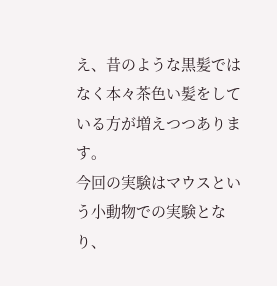え、昔のような黒髪ではなく本々茶色い髪をしている方が増えつつあります。
今回の実験はマウスという小動物での実験となり、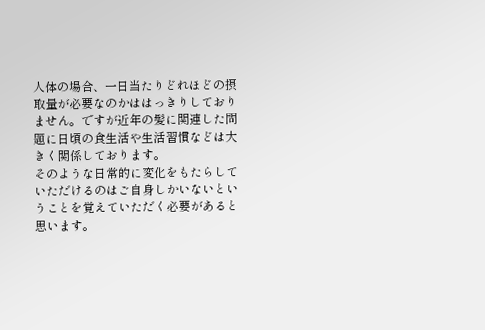人体の場合、一日当たりどれほどの摂取量が必要なのかははっきりしておりません。ですが近年の髪に関連した問題に日頃の食生活や生活習慣などは大きく関係しております。
そのような日常的に変化をもたらしていただけるのはご自身しかいないということを覚えていただく必要があると思います。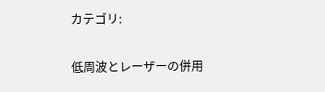カテゴリ:

低周波とレーザーの併用